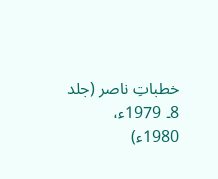خطباتِ ناصر (جلد 8۔ 1979ء، 1980ء)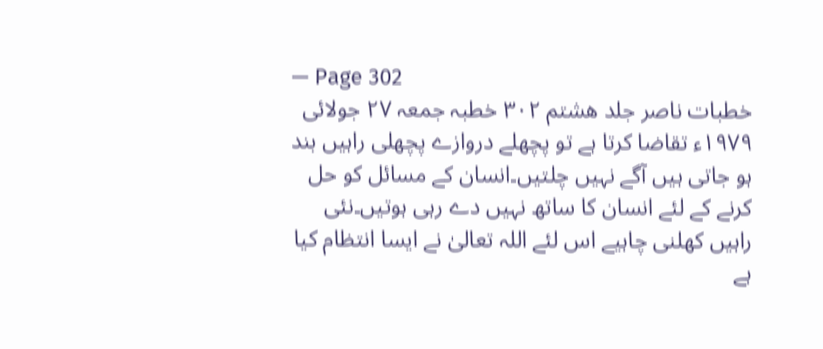— Page 302
خطبات ناصر جلد هشتم ٣٠٢ خطبہ جمعہ ۲۷ جولائی ۱۹۷۹ء تقاضا کرتا ہے تو پچھلے دروازے پچھلی راہیں بند ہو جاتی ہیں آگے نہیں چلتیں۔انسان کے مسائل کو حل کرنے کے لئے انسان کا ساتھ نہیں دے رہی ہوتیں۔نئی راہیں کھلنی چاہیے اس لئے اللہ تعالیٰ نے ایسا انتظام کیا ہے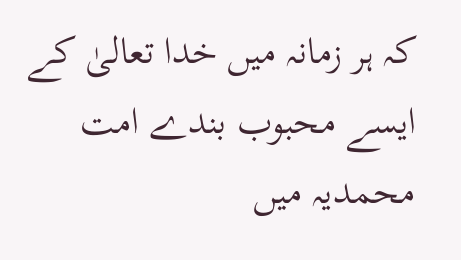کہ ہر زمانہ میں خدا تعالیٰ کے ایسے محبوب بندے امت محمدیہ میں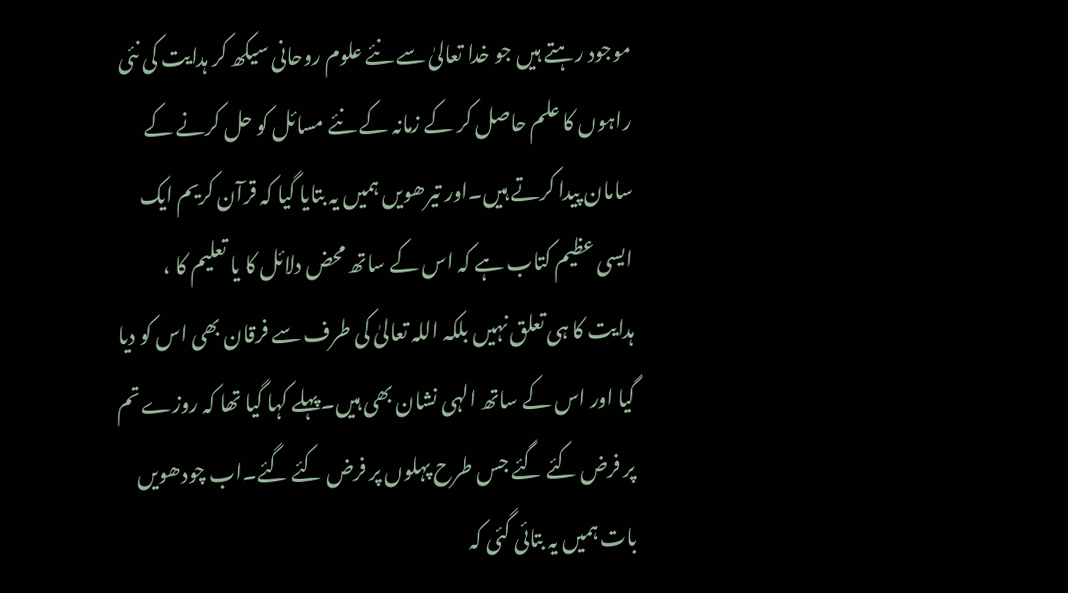موجود رہتے ہیں جو خدا تعالیٰ سے نئے علوم روحانی سیکھ کر ہدایت کی نئی راہوں کا علم حاصل کر کے زمانہ کے نئے مسائل کو حل کرنے کے سامان پیدا کرتے ہیں۔اور تیرھویں ہمیں یہ بتایا گیا کہ قرآن کریم ایک ایسی عظیم کتاب ہے کہ اس کے ساتھ محض دلائل کا یا تعلیم کا ، ہدایت کا ہی تعلق نہیں بلکہ اللہ تعالیٰ کی طرف سے فرقان بھی اس کو دیا گیا اور اس کے ساتھ الہی نشان بھی ہیں۔پہلے کہا گیا تھا کہ روزے تم پر فرض کئے گئے جس طرح پہلوں پر فرض کئے گئے۔اب چودھویں بات ہمیں یہ بتائی گئی کہ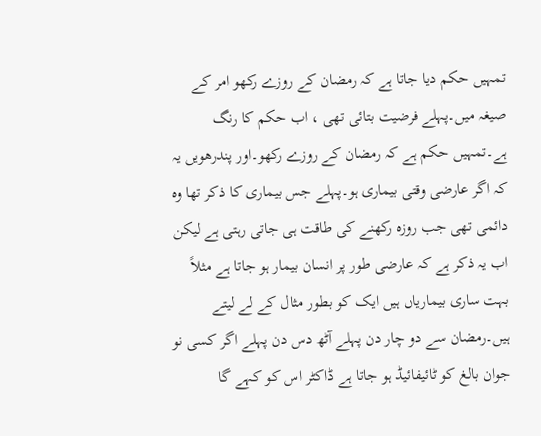تمہیں حکم دیا جاتا ہے کہ رمضان کے روزے رکھو امر کے صیغہ میں۔پہلے فرضیت بتائی تھی ، اب حکم کا رنگ ہے۔تمہیں حکم ہے کہ رمضان کے روزے رکھو۔اور پندرھویں یہ کہ اگر عارضی وقتی بیماری ہو۔پہلے جس بیماری کا ذکر تھا وہ دائمی تھی جب روزہ رکھنے کی طاقت ہی جاتی رہتی ہے لیکن اب یہ ذکر ہے کہ عارضی طور پر انسان بیمار ہو جاتا ہے مثلاً بہت ساری بیماریاں ہیں ایک کو بطور مثال کے لے لیتے ہیں۔رمضان سے دو چار دن پہلے آٹھ دس دن پہلے اگر کسی نو جوان بالغ کو ٹائیفائیڈ ہو جاتا ہے ڈاکٹر اس کو کہے گا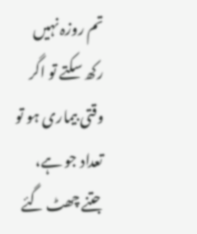تم روزہ نہیں رکھ سکتے تو اگر وقتی بیماری ہو تو تعداد جو ہے، جتنے چھٹ گئے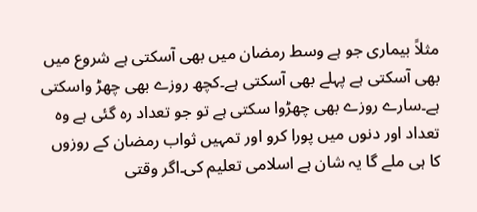مثلاً بیماری جو ہے وسط رمضان میں بھی آسکتی ہے شروع میں بھی آسکتی ہے پہلے بھی آسکتی ہے۔کچھ روزے بھی چھڑ واسکتی ہے۔سارے روزے بھی چھڑوا سکتی ہے تو جو تعداد رہ گئی ہے وہ تعداد اور دنوں میں پورا کرو اور تمہیں ثواب رمضان کے روزوں کا ہی ملے گا یہ شان ہے اسلامی تعلیم کی۔اگر وقتی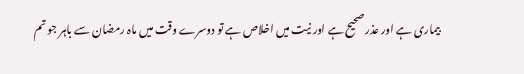بیماری ہے اور عذر صحیح ہے اور نیت میں اخلاص ہے تو دوسرے وقت میں ماہ رمضان سے باہر جو تم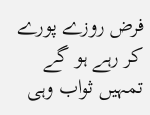فرض روزے پورے کر رہے ہو گے تمہیں ثواب وہی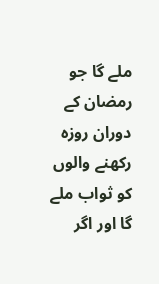ملے گا جو رمضان کے دوران روزہ رکھنے والوں کو ثواب ملے گا اور اگر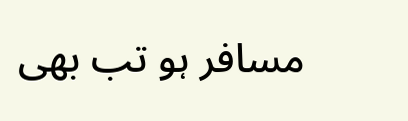مسافر ہو تب بھی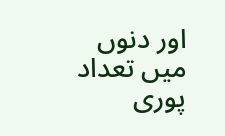اور دنوں میں تعداد پوری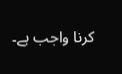کرنا واجب ہے۔